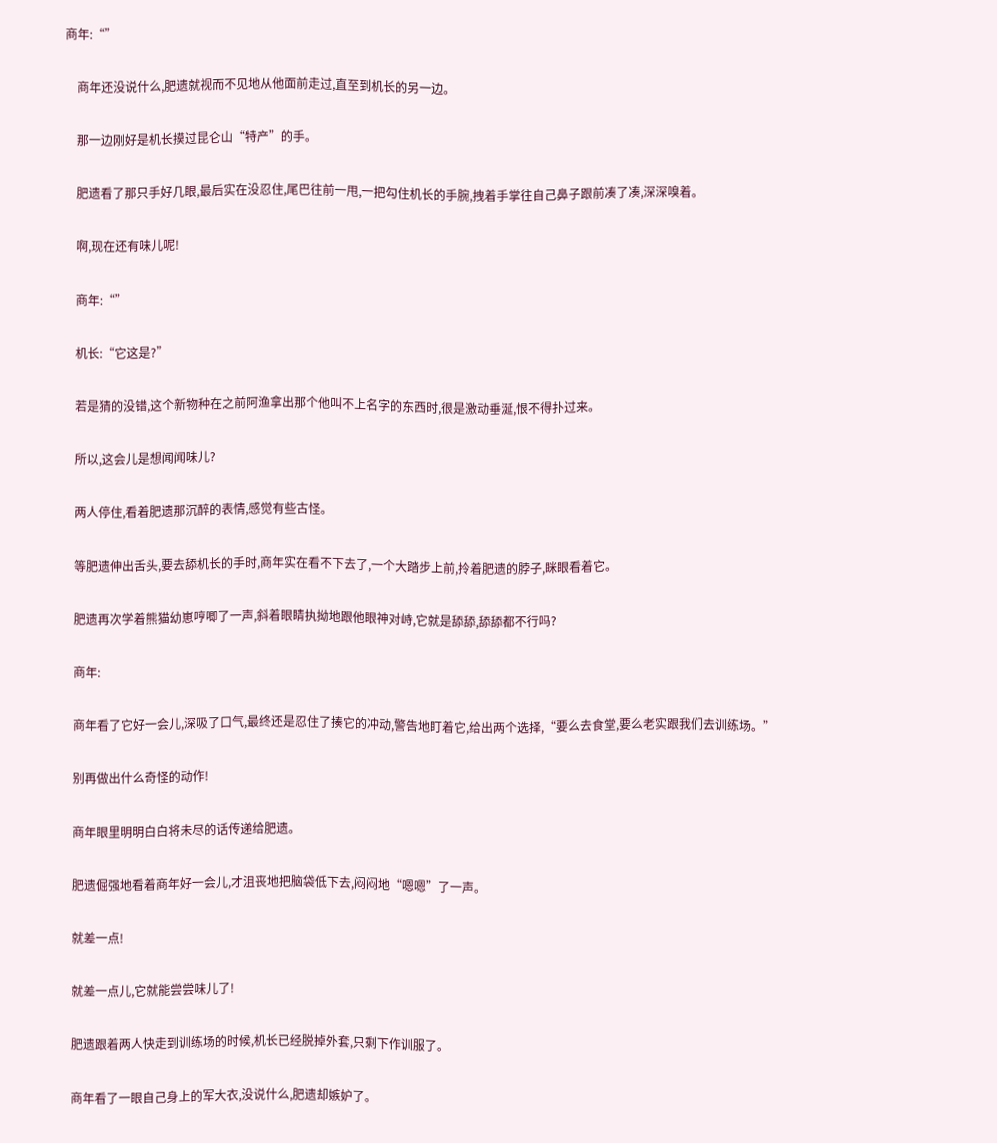商年:“”

    商年还没说什么,肥遗就视而不见地从他面前走过,直至到机长的另一边。

    那一边刚好是机长摸过昆仑山“特产”的手。

    肥遗看了那只手好几眼,最后实在没忍住,尾巴往前一甩,一把勾住机长的手腕,拽着手掌往自己鼻子跟前凑了凑,深深嗅着。

    啊,现在还有味儿呢!

    商年:“”

    机长:“它这是?”

    若是猜的没错,这个新物种在之前阿渔拿出那个他叫不上名字的东西时,很是激动垂涎,恨不得扑过来。

    所以,这会儿是想闻闻味儿?

    两人停住,看着肥遗那沉醉的表情,感觉有些古怪。

    等肥遗伸出舌头,要去舔机长的手时,商年实在看不下去了,一个大踏步上前,拎着肥遗的脖子,眯眼看着它。

    肥遗再次学着熊猫幼崽哼唧了一声,斜着眼睛执拗地跟他眼神对峙,它就是舔舔,舔舔都不行吗?

    商年:

    商年看了它好一会儿,深吸了口气,最终还是忍住了揍它的冲动,警告地盯着它,给出两个选择,“要么去食堂,要么老实跟我们去训练场。”

    别再做出什么奇怪的动作!

    商年眼里明明白白将未尽的话传递给肥遗。

    肥遗倔强地看着商年好一会儿,才沮丧地把脑袋低下去,闷闷地“嗯嗯”了一声。

    就差一点!

    就差一点儿,它就能尝尝味儿了!

    肥遗跟着两人快走到训练场的时候,机长已经脱掉外套,只剩下作训服了。

    商年看了一眼自己身上的军大衣,没说什么,肥遗却嫉妒了。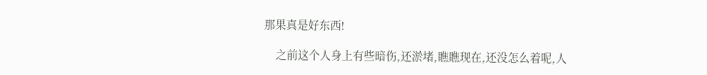那果真是好东西!

    之前这个人身上有些暗伤,还淤堵,瞧瞧现在,还没怎么着呢,人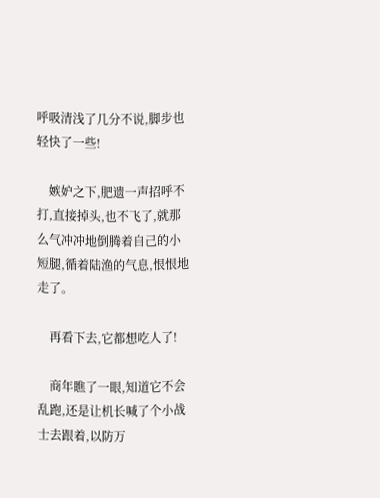呼吸清浅了几分不说,脚步也轻快了一些!

    嫉妒之下,肥遗一声招呼不打,直接掉头,也不飞了,就那么气冲冲地倒腾着自己的小短腿,循着陆渔的气息,恨恨地走了。

    再看下去,它都想吃人了!

    商年瞧了一眼,知道它不会乱跑,还是让机长喊了个小战士去跟着,以防万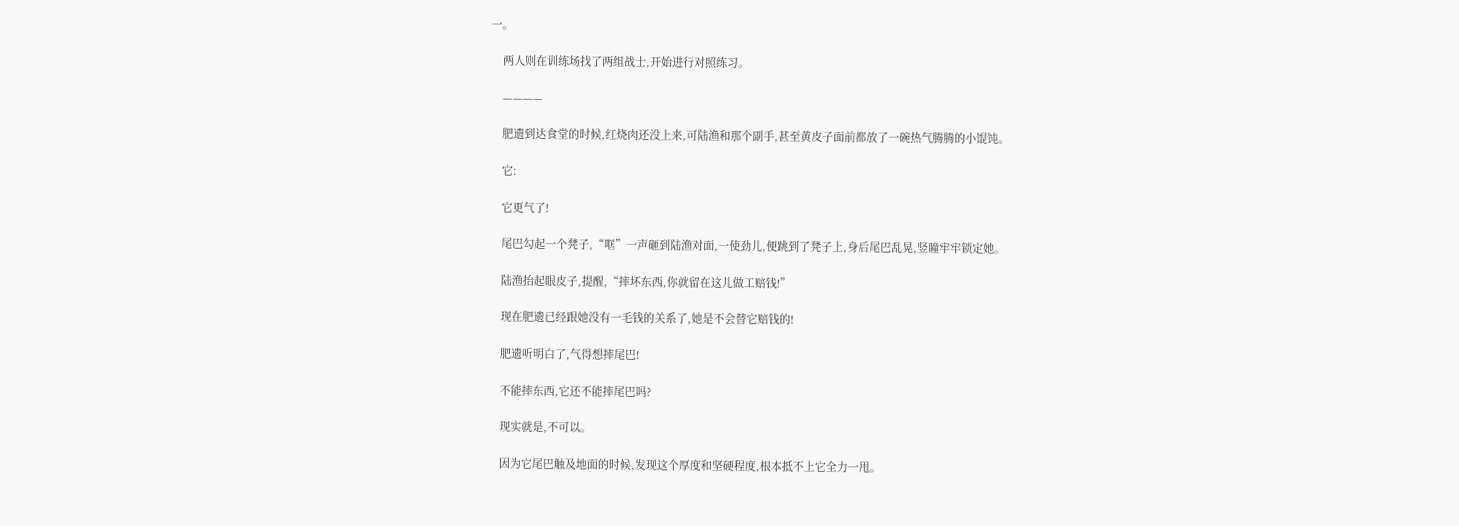一。

    两人则在训练场找了两组战士,开始进行对照练习。

    ————

    肥遗到达食堂的时候,红烧肉还没上来,可陆渔和那个副手,甚至黄皮子面前都放了一碗热气腾腾的小馄饨。

    它:

    它更气了!

    尾巴勾起一个凳子,“哐”一声砸到陆渔对面,一使劲儿,便跳到了凳子上,身后尾巴乱晃,竖瞳牢牢锁定她。

    陆渔抬起眼皮子,提醒,“摔坏东西,你就留在这儿做工赔钱!”

    现在肥遗已经跟她没有一毛钱的关系了,她是不会替它赔钱的!

    肥遗听明白了,气得想摔尾巴!

    不能摔东西,它还不能摔尾巴吗?

    现实就是,不可以。

    因为它尾巴触及地面的时候,发现这个厚度和坚硬程度,根本抵不上它全力一甩。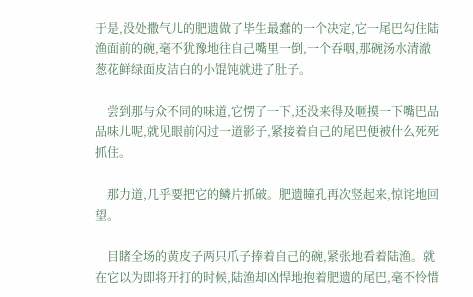于是,没处撒气儿的肥遗做了毕生最蠢的一个决定,它一尾巴勾住陆渔面前的碗,毫不犹豫地往自己嘴里一倒,一个吞咽,那碗汤水清澈葱花鲜绿面皮洁白的小馄饨就进了肚子。

    尝到那与众不同的味道,它愣了一下,还没来得及咂摸一下嘴巴品品味儿呢,就见眼前闪过一道影子,紧接着自己的尾巴便被什么死死抓住。

    那力道,几乎要把它的鳞片抓破。肥遗瞳孔再次竖起来,惊诧地回望。

    目睹全场的黄皮子两只爪子捧着自己的碗,紧张地看着陆渔。就在它以为即将开打的时候,陆渔却凶悍地抱着肥遗的尾巴,毫不怜惜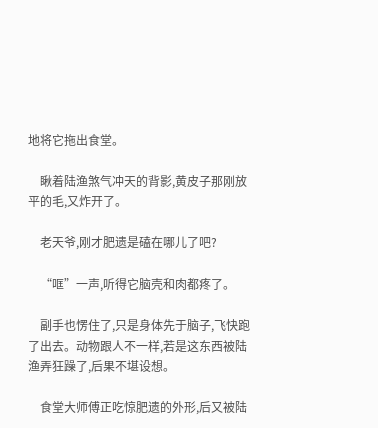地将它拖出食堂。

    瞅着陆渔煞气冲天的背影,黄皮子那刚放平的毛,又炸开了。

    老天爷,刚才肥遗是磕在哪儿了吧?

    “哐”一声,听得它脑壳和肉都疼了。

    副手也愣住了,只是身体先于脑子,飞快跑了出去。动物跟人不一样,若是这东西被陆渔弄狂躁了,后果不堪设想。

    食堂大师傅正吃惊肥遗的外形,后又被陆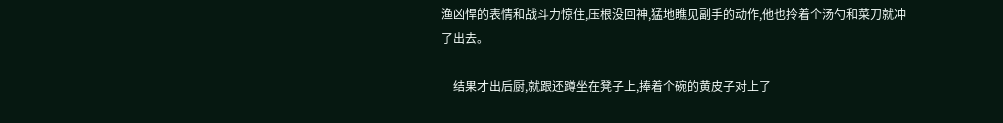渔凶悍的表情和战斗力惊住,压根没回神,猛地瞧见副手的动作,他也拎着个汤勺和菜刀就冲了出去。

    结果才出后厨,就跟还蹲坐在凳子上,捧着个碗的黄皮子对上了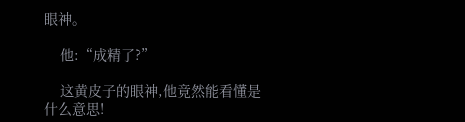眼神。

    他:“成精了?”

    这黄皮子的眼神,他竟然能看懂是什么意思!